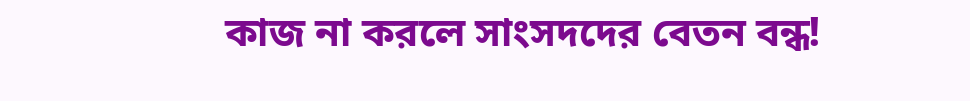কাজ না করলে সাংসদদের বেতন বন্ধ!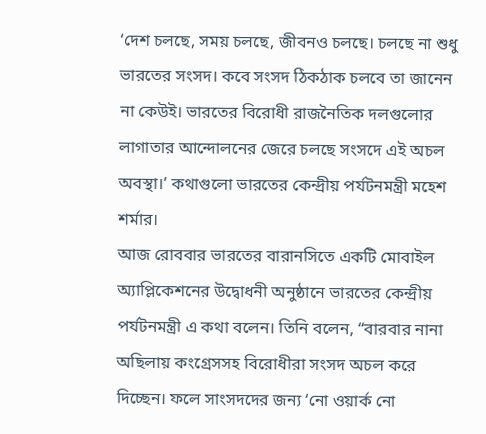‘দেশ চলছে, সময় চলছে, জীবনও চলছে। চলছে না শুধু ভারতের সংসদ। কবে সংসদ ঠিকঠাক চলবে তা জানেন না কেউই। ভারতের বিরোধী রাজনৈতিক দলগুলোর লাগাতার আন্দোলনের জেরে চলছে সংসদে এই অচল অবস্থা।’ কথাগুলো ভারতের কেন্দ্রীয় পর্যটনমন্ত্রী মহেশ শর্মার।
আজ রোববার ভারতের বারানসিতে একটি মোবাইল অ্যাপ্লিকেশনের উদ্বোধনী অনুষ্ঠানে ভারতের কেন্দ্রীয় পর্যটনমন্ত্রী এ কথা বলেন। তিনি বলেন, “বারবার নানা অছিলায় কংগ্রেসসহ বিরোধীরা সংসদ অচল করে দিচ্ছেন। ফলে সাংসদদের জন্য ‘নো ওয়ার্ক নো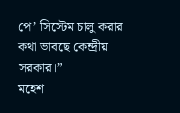পে’ সিস্টেম চালু করার কথা ভাবছে কেন্দ্রীয় সরকার।”
মহেশ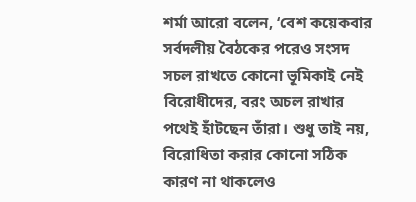শর্মা আরো বলেন, ‘বেশ কয়েকবার সর্বদলীয় বৈঠকের পরেও সংসদ সচল রাখতে কোনো ভূমিকাই নেই বিরোধীদের, বরং অচল রাখার পথেই হাঁটছেন তাঁরা। শুধু তাই নয়, বিরোধিতা করার কোনো সঠিক কারণ না থাকলেও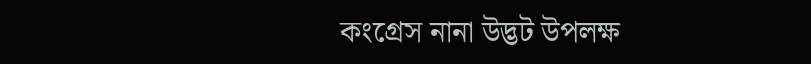কংগ্রেস নানা উদ্ভট উপলক্ষ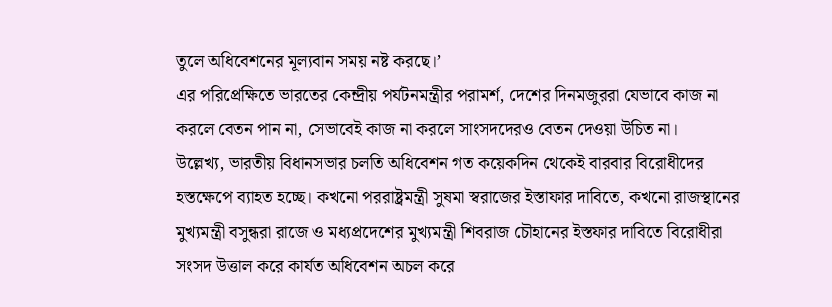তুলে অধিবেশনের মূল্যবান সময় নষ্ট করছে।’
এর পরিপ্রেক্ষিতে ভারতের কেন্দ্রীয় পর্যটনমন্ত্রীর পরামর্শ, দেশের দিনমজুররা যেভাবে কাজ না করলে বেতন পান না, সেভাবেই কাজ না করলে সাংসদদেরও বেতন দেওয়া উচিত না।
উল্লেখ্য, ভারতীয় বিধানসভার চলতি অধিবেশন গত কয়েকদিন থেকেই বারবার বিরোধীদের হস্তক্ষেপে ব্যাহত হচ্ছে। কখনো পররাষ্ট্রমন্ত্রী সুষমা স্বরাজের ইস্তাফার দাবিতে, কখনো রাজস্থানের মুখ্যমন্ত্রী বসুন্ধরা রাজে ও মধ্যপ্রদেশের মুখ্যমন্ত্রী শিবরাজ চৌহানের ইস্তফার দাবিতে বিরোধীরা সংসদ উত্তাল করে কার্যত অধিবেশন অচল করে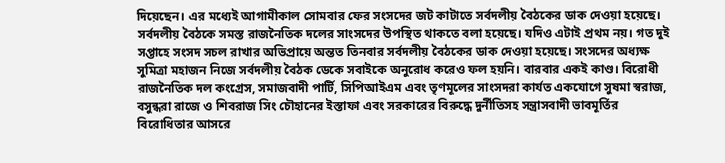দিয়েছেন। এর মধ্যেই আগামীকাল সোমবার ফের সংসদের জট কাটাতে সর্বদলীয় বৈঠকের ডাক দেওয়া হয়েছে।
সর্বদলীয় বৈঠকে সমস্ত রাজনৈতিক দলের সাংসদের উপস্থিত থাকতে বলা হয়েছে। যদিও এটাই প্রথম নয়। গত দুই সপ্তাহে সংসদ সচল রাখার অভিপ্রায়ে অন্তত তিনবার সর্বদলীয় বৈঠকের ডাক দেওয়া হয়েছে। সংসদের অধ্যক্ষ সুমিত্রা মহাজন নিজে সর্বদলীয় বৈঠক ডেকে সবাইকে অনুরোধ করেও ফল হয়নি। বারবার একই কাণ্ড। বিরোধী রাজনৈতিক দল কংগ্রেস, সমাজবাদী পার্টি, সিপিআইএম এবং তৃণমূলের সাংসদরা কার্যত একযোগে সুষমা স্বরাজ, বসুন্ধরা রাজে ও শিবরাজ সিং চৌহানের ইস্তাফা এবং সরকারের বিরুদ্ধে দুর্নীতিসহ সন্ত্রাসবাদী ভাবমূর্তির বিরোধিতার আসরে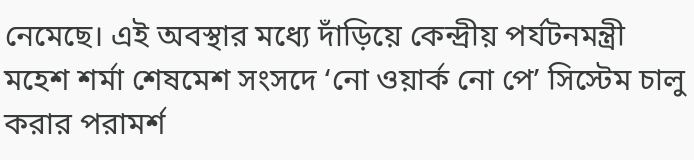নেমেছে। এই অবস্থার মধ্যে দাঁড়িয়ে কেন্দ্রীয় পর্যটনমন্ত্রী মহেশ শর্মা শেষমেশ সংসদে ‘নো ওয়ার্ক নো পে’ সিস্টেম চালু করার পরামর্শ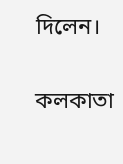দিলেন।

কলকাতা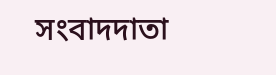সংবাদদাতা